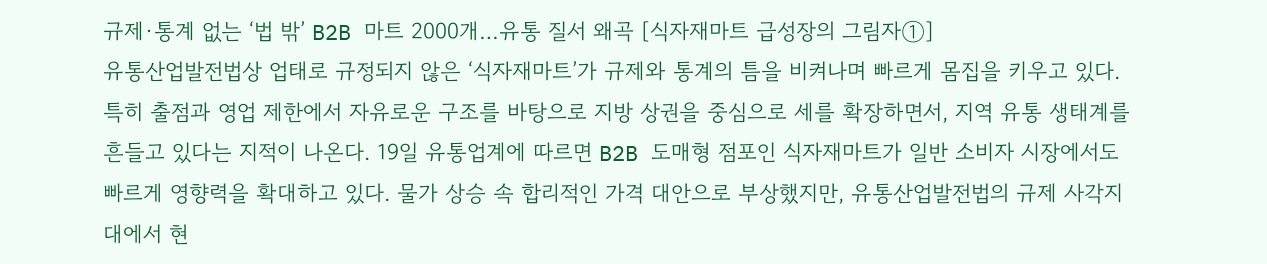규제·통계 없는 ‘법 밖’ B2B 마트 2000개…유통 질서 왜곡 [식자재마트 급성장의 그림자①]
유통산업발전법상 업태로 규정되지 않은 ‘식자재마트’가 규제와 통계의 틈을 비켜나며 빠르게 몸집을 키우고 있다. 특히 출점과 영업 제한에서 자유로운 구조를 바탕으로 지방 상권을 중심으로 세를 확장하면서, 지역 유통 생태계를 흔들고 있다는 지적이 나온다. 19일 유통업계에 따르면 B2B 도매형 점포인 식자재마트가 일반 소비자 시장에서도 빠르게 영향력을 확대하고 있다. 물가 상승 속 합리적인 가격 대안으로 부상했지만, 유통산업발전법의 규제 사각지대에서 현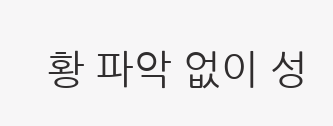황 파악 없이 성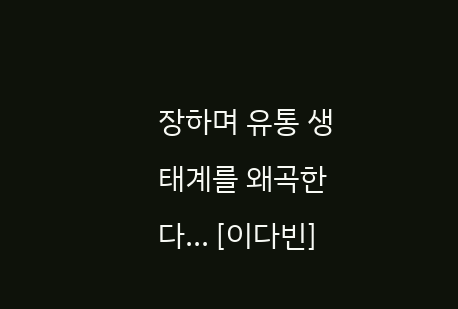장하며 유통 생태계를 왜곡한다... [이다빈]